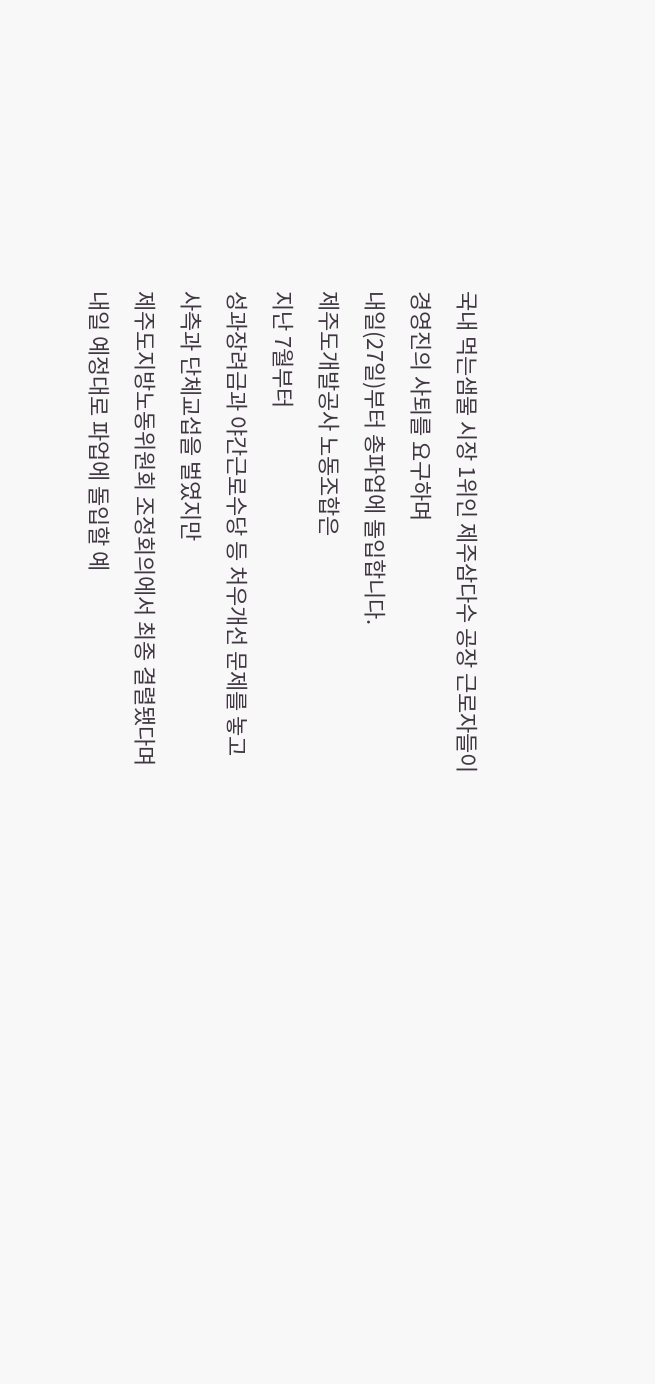국내 먹는샘물 시장 1위인 제주삼다수 공장 근로자들이
경영진의 사퇴를 요구하며
내일(27일)부터 총파업에 돌입합니다.
제주도개발공사 노동조합은
지난 7월부터
성과장려금과 야간근로수당 등 처우개선 문제를 놓고
사측과 단체교섭을 벌였지만
제주도지방노동위원회 조정회의에서 최종 결렬됐다며
내일 예정대로 파업에 돌입할 예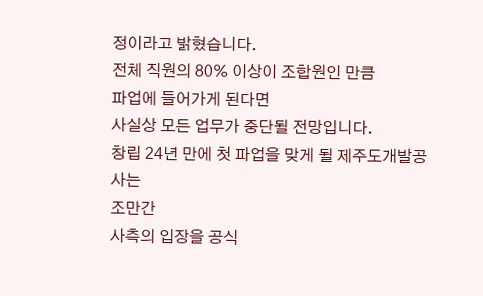정이라고 밝혔습니다.
전체 직원의 80% 이상이 조합원인 만큼
파업에 들어가게 된다면
사실상 모든 업무가 중단될 전망입니다.
창립 24년 만에 첫 파업을 맞게 될 제주도개발공사는
조만간
사측의 입장을 공식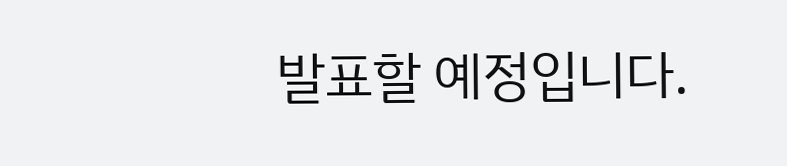발표할 예정입니다.